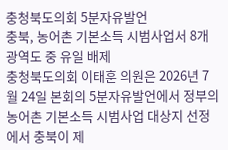충청북도의회 5분자유발언
충북, 농어촌 기본소득 시범사업서 8개 광역도 중 유일 배제
충청북도의회 이태훈 의원은 2026년 7월 24일 본회의 5분자유발언에서 정부의 농어촌 기본소득 시범사업 대상지 선정에서 충북이 제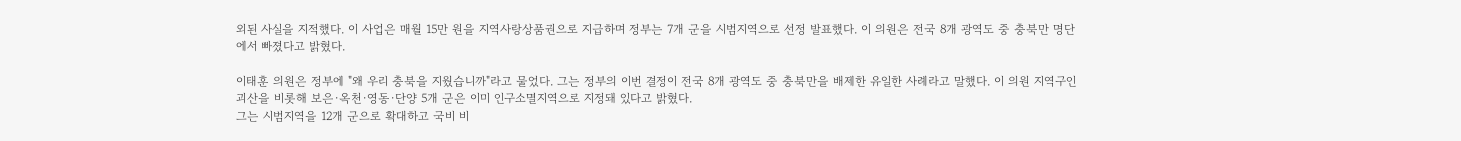외된 사실을 지적했다. 이 사업은 매월 15만 원을 지역사랑상품권으로 지급하며 정부는 7개 군을 시범지역으로 선정 발표했다. 이 의원은 전국 8개 광역도 중 충북만 명단에서 빠졌다고 밝혔다.

이태훈 의원은 정부에 "왜 우리 충북을 지웠습니까"라고 물었다. 그는 정부의 이번 결정이 전국 8개 광역도 중 충북만을 배제한 유일한 사례라고 말했다. 이 의원 지역구인 괴산을 비롯해 보은·옥천·영동·단양 5개 군은 이미 인구소멸지역으로 지정돼 있다고 밝혔다.
그는 시범지역을 12개 군으로 확대하고 국비 비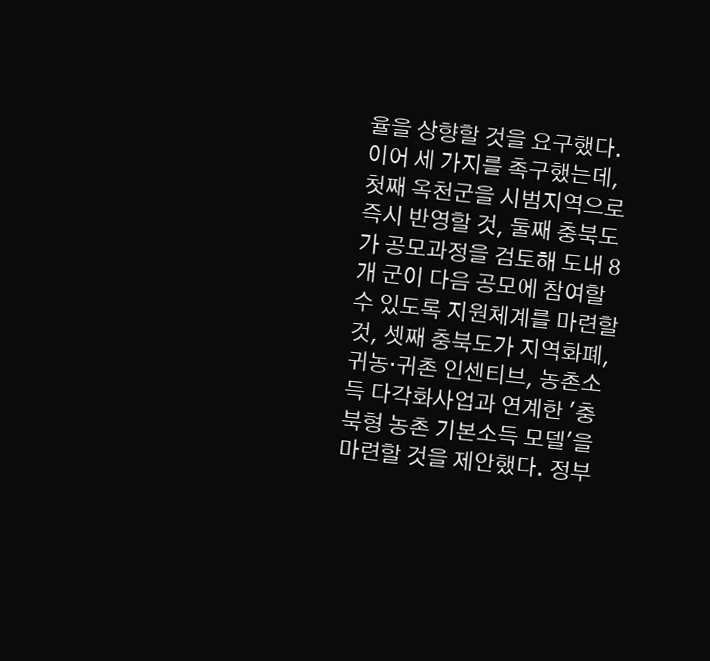율을 상향할 것을 요구했다. 이어 세 가지를 촉구했는데, 첫째 옥천군을 시범지역으로 즉시 반영할 것, 둘째 충북도가 공모과정을 검토해 도내 8개 군이 다음 공모에 참여할 수 있도록 지원체계를 마련할 것, 셋째 충북도가 지역화폐, 귀농·귀촌 인센티브, 농촌소득 다각화사업과 연계한 '충북형 농촌 기본소득 모델'을 마련할 것을 제안했다. 정부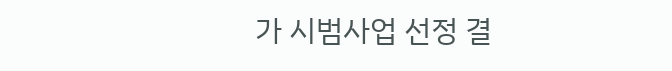가 시범사업 선정 결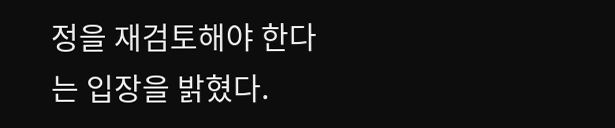정을 재검토해야 한다는 입장을 밝혔다.